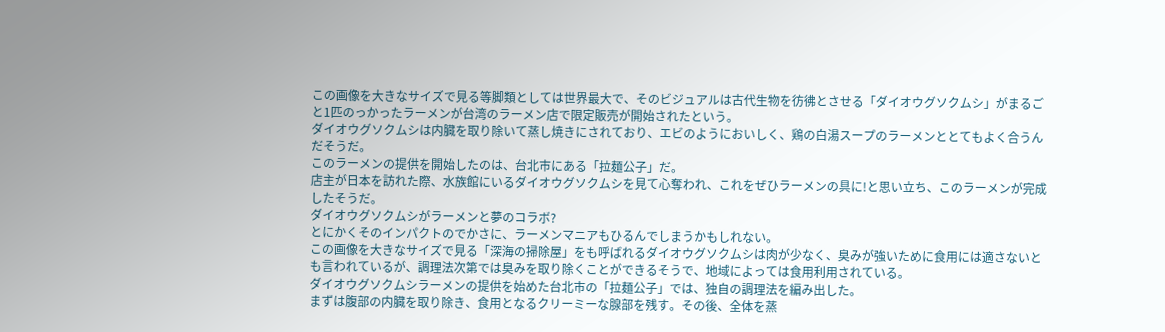この画像を大きなサイズで見る等脚類としては世界最大で、そのビジュアルは古代生物を彷彿とさせる「ダイオウグソクムシ」がまるごと1匹のっかったラーメンが台湾のラーメン店で限定販売が開始されたという。
ダイオウグソクムシは内臓を取り除いて蒸し焼きにされており、エビのようにおいしく、鶏の白湯スープのラーメンととてもよく合うんだそうだ。
このラーメンの提供を開始したのは、台北市にある「拉麺公子」だ。
店主が日本を訪れた際、水族館にいるダイオウグソクムシを見て心奪われ、これをぜひラーメンの具に!と思い立ち、このラーメンが完成したそうだ。
ダイオウグソクムシがラーメンと夢のコラボ?
とにかくそのインパクトのでかさに、ラーメンマニアもひるんでしまうかもしれない。
この画像を大きなサイズで見る「深海の掃除屋」をも呼ばれるダイオウグソクムシは肉が少なく、臭みが強いために食用には適さないとも言われているが、調理法次第では臭みを取り除くことができるそうで、地域によっては食用利用されている。
ダイオウグソクムシラーメンの提供を始めた台北市の「拉麺公子」では、独自の調理法を編み出した。
まずは腹部の内臓を取り除き、食用となるクリーミーな腺部を残す。その後、全体を蒸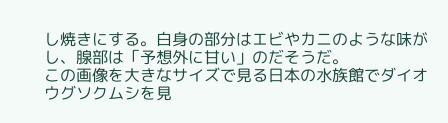し焼きにする。白身の部分はエビやカニのような味がし、腺部は「予想外に甘い」のだそうだ。
この画像を大きなサイズで見る日本の水族館でダイオウグソクムシを見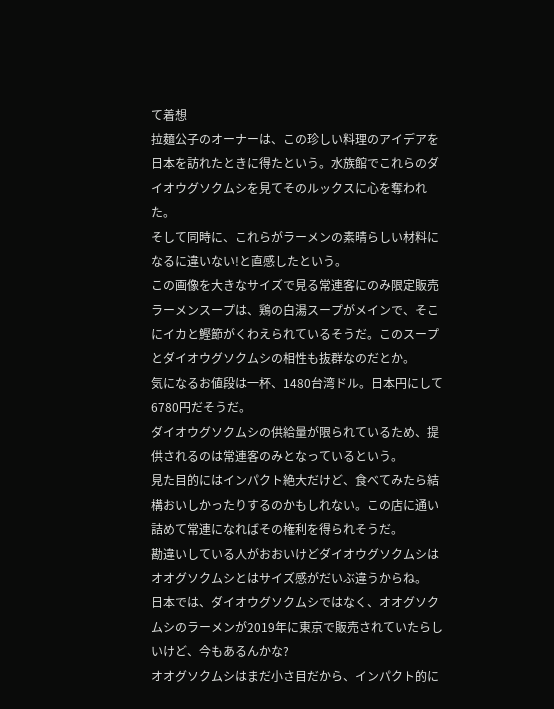て着想
拉麺公子のオーナーは、この珍しい料理のアイデアを日本を訪れたときに得たという。水族館でこれらのダイオウグソクムシを見てそのルックスに心を奪われた。
そして同時に、これらがラーメンの素晴らしい材料になるに違いない!と直感したという。
この画像を大きなサイズで見る常連客にのみ限定販売
ラーメンスープは、鶏の白湯スープがメインで、そこにイカと鰹節がくわえられているそうだ。このスープとダイオウグソクムシの相性も抜群なのだとか。
気になるお値段は一杯、1480台湾ドル。日本円にして6780円だそうだ。
ダイオウグソクムシの供給量が限られているため、提供されるのは常連客のみとなっているという。
見た目的にはインパクト絶大だけど、食べてみたら結構おいしかったりするのかもしれない。この店に通い詰めて常連になればその権利を得られそうだ。
勘違いしている人がおおいけどダイオウグソクムシはオオグソクムシとはサイズ感がだいぶ違うからね。
日本では、ダイオウグソクムシではなく、オオグソクムシのラーメンが2019年に東京で販売されていたらしいけど、今もあるんかな?
オオグソクムシはまだ小さ目だから、インパクト的に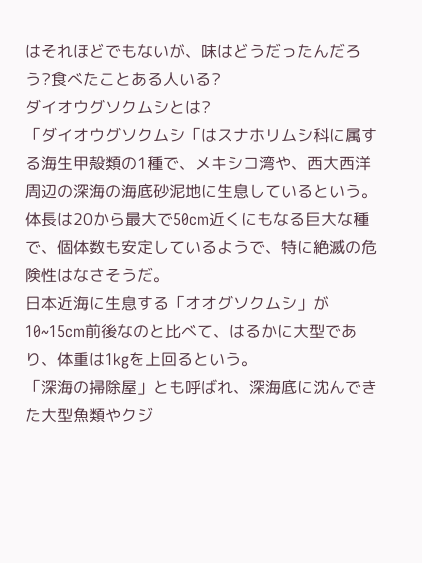はそれほどでもないが、味はどうだったんだろう?食べたことある人いる?
ダイオウグソクムシとは?
「ダイオウグソクムシ「はスナホリムシ科に属する海生甲殻類の1種で、メキシコ湾や、西大西洋周辺の深海の海底砂泥地に生息しているという。
体長は20から最大で50cm近くにもなる巨大な種で、個体数も安定しているようで、特に絶滅の危険性はなさそうだ。
日本近海に生息する「オオグソクムシ」が10~15cm前後なのと比べて、はるかに大型であり、体重は1kgを上回るという。
「深海の掃除屋」とも呼ばれ、深海底に沈んできた大型魚類やクジ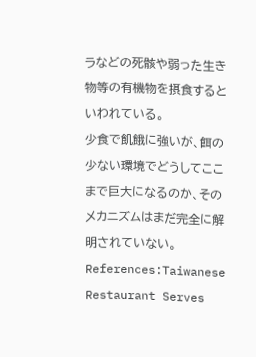ラなどの死骸や弱った生き物等の有機物を摂食するといわれている。
少食で飢餓に強いが、餌の少ない環境でどうしてここまで巨大になるのか、そのメカニズムはまだ完全に解明されていない。
References:Taiwanese Restaurant Serves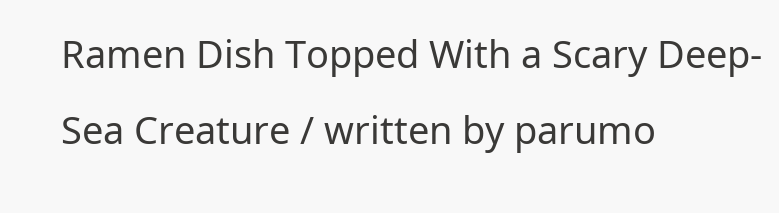Ramen Dish Topped With a Scary Deep-Sea Creature / written by parumo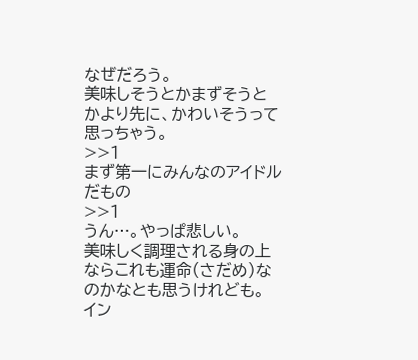なぜだろう。
美味しそうとかまずそうとかより先に、かわいそうって思っちゃう。
>>1
まず第一にみんなのアイドルだもの
>>1
うん…。やっぱ悲しい。
美味しく調理される身の上ならこれも運命(さだめ)なのかなとも思うけれども。
イン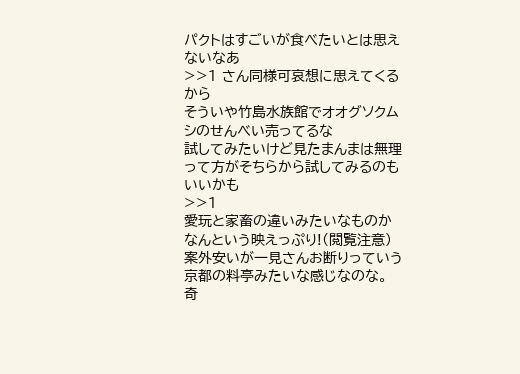パクトはすごいが食べたいとは思えないなあ
>>1 さん同様可哀想に思えてくるから
そういや竹島水族館でオオグソクムシのせんべい売ってるな
試してみたいけど見たまんまは無理って方がそちらから試してみるのもいいかも
>>1
愛玩と家畜の違いみたいなものか
なんという映えっぷり!(閲覧注意)
案外安いが一見さんお断りっていう京都の料亭みたいな感じなのな。
奇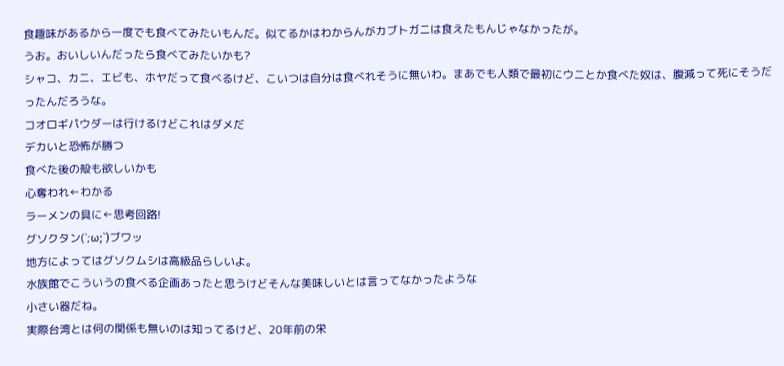食趣味があるから一度でも食べてみたいもんだ。似てるかはわからんがカブトガニは食えたもんじゃなかったが。
うお。おいしいんだったら食べてみたいかも?
シャコ、カニ、エビも、ホヤだって食べるけど、こいつは自分は食べれそうに無いわ。まあでも人類で最初にウニとか食べた奴は、腹減って死にそうだったんだろうな。
コオロギパウダーは行けるけどこれはダメだ
デカいと恐怖が勝つ
食べた後の殻も欲しいかも
心奪われ←わかる
ラーメンの具に←思考回路!
グソクタン(´;ω;`)ブワッ
地方によってはグソクムシは高級品らしいよ。
水族館でこういうの食べる企画あったと思うけどそんな美味しいとは言ってなかったような
小さい器だね。
実際台湾とは何の関係も無いのは知ってるけど、20年前の栄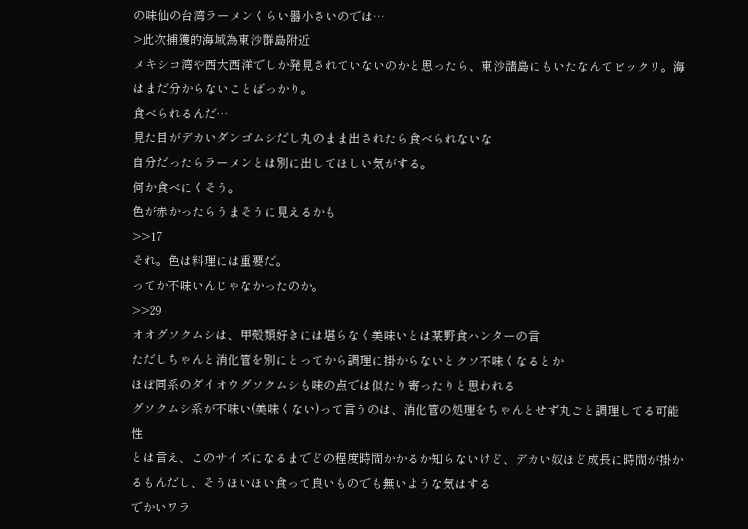の味仙の台湾ラーメンくらい器小さいのでは…
>此次捕獲的海域為東沙群島附近
メキシコ湾や西大西洋でしか発見されていないのかと思ったら、東沙諸島にもいたなんてビックリ。海はまだ分からないことばっかり。
食べられるんだ…
見た目がデカいダンゴムシだし丸のまま出されたら食べられないな
自分だったらラーメンとは別に出してほしい気がする。
何か食べにくそう。
色が赤かったらうまそうに見えるかも
>>17
それ。色は料理には重要だ。
ってか不味いんじゃなかったのか。
>>29
オオグソクムシは、甲殻類好きには堪らなく美味いとは某野食ハンターの言
ただしちゃんと消化管を別にとってから調理に掛からないとクソ不味くなるとか
ほぼ同系のダイオウグソクムシも味の点では似たり寄ったりと思われる
グソクムシ系が不味い(美味くない)って言うのは、消化管の処理をちゃんとせず丸ごと調理してる可能性
とは言え、このサイズになるまでどの程度時間かかるか知らないけど、デカい奴ほど成長に時間が掛かるもんだし、そうほいほい食って良いものでも無いような気はする
でかいワラ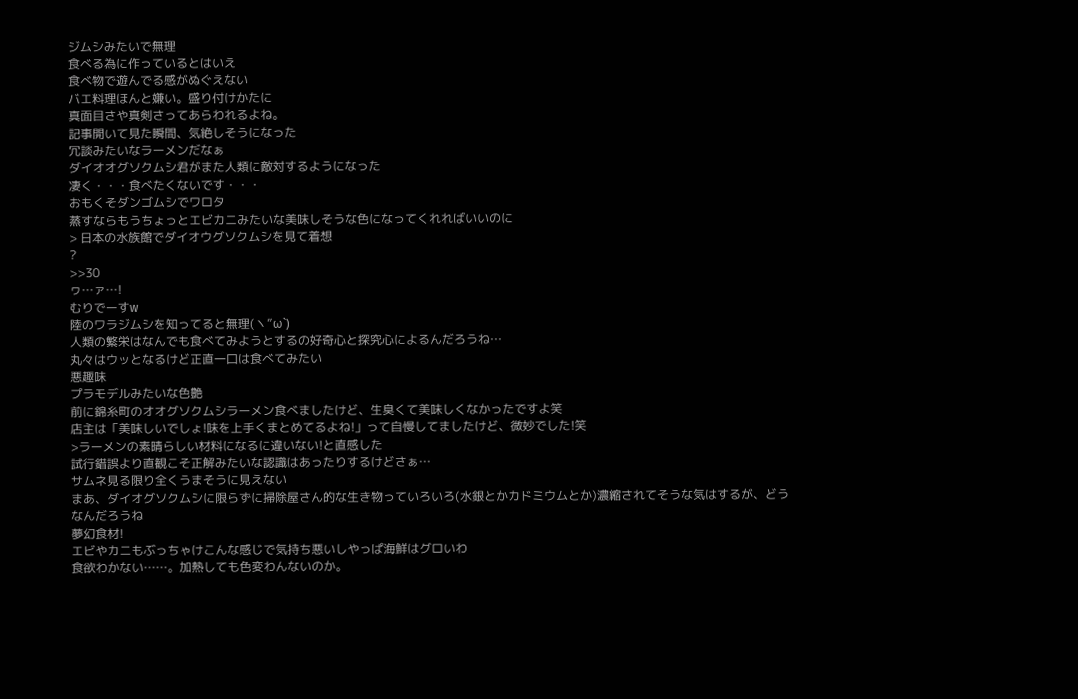ジムシみたいで無理
食べる為に作っているとはいえ
食べ物で遊んでる感がぬぐえない
バエ料理ほんと嫌い。盛り付けかたに
真面目さや真剣さってあらわれるよね。
記事開いて見た瞬間、気絶しそうになった
冗談みたいなラーメンだなぁ
ダイオオグソクムシ君がまた人類に敵対するようになった
凄く・・・食べたくないです・・・
おもくそダンゴムシでワロタ
蒸すならもうちょっとエビカニみたいな美味しそうな色になってくれればいいのに
> 日本の水族館でダイオウグソクムシを見て着想
?
>>30
ヮ…ァ…!
むりでーすw
陸のワラジムシを知ってると無理(ヽ”ω`)
人類の繁栄はなんでも食べてみようとするの好奇心と探究心によるんだろうね…
丸々はウッとなるけど正直一口は食べてみたい
悪趣味
プラモデルみたいな色艶
前に錦糸町のオオグソクムシラーメン食べましたけど、生臭くて美味しくなかったですよ笑
店主は「美味しいでしょ!味を上手くまとめてるよね!」って自慢してましたけど、微妙でした!笑
>ラーメンの素晴らしい材料になるに違いない!と直感した
試行錯誤より直観こそ正解みたいな認識はあったりするけどさぁ…
サムネ見る限り全くうまそうに見えない
まあ、ダイオグソクムシに限らずに掃除屋さん的な生き物っていろいろ(水銀とかカドミウムとか)濃縮されてそうな気はするが、どうなんだろうね
夢幻食材!
エビやカニもぶっちゃけこんな感じで気持ち悪いしやっぱ海鮮はグロいわ
食欲わかない……。加熱しても色変わんないのか。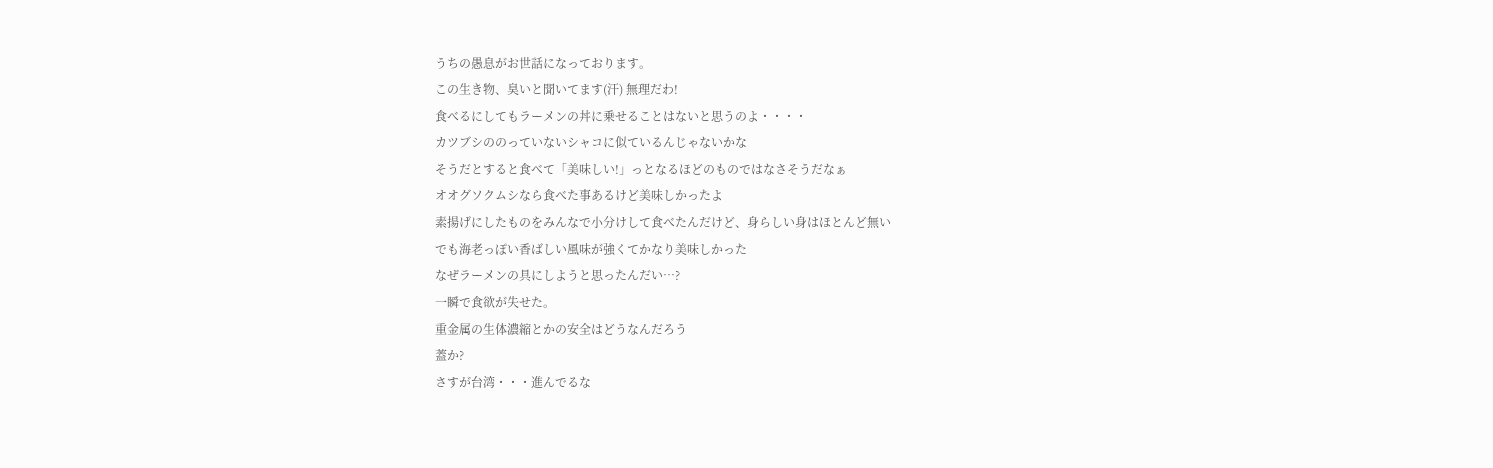うちの愚息がお世話になっております。
この生き物、臭いと聞いてます(汗) 無理だわ!
食べるにしてもラーメンの丼に乗せることはないと思うのよ・・・・
カツブシののっていないシャコに似ているんじゃないかな
そうだとすると食べて「美味しい!」っとなるほどのものではなさそうだなぁ
オオグソクムシなら食べた事あるけど美味しかったよ
素揚げにしたものをみんなで小分けして食べたんだけど、身らしい身はほとんど無い
でも海老っぽい香ばしい風味が強くてかなり美味しかった
なぜラーメンの具にしようと思ったんだい…?
一瞬で食欲が失せた。
重金属の生体濃縮とかの安全はどうなんだろう
蓋か?
さすが台湾・・・進んでるな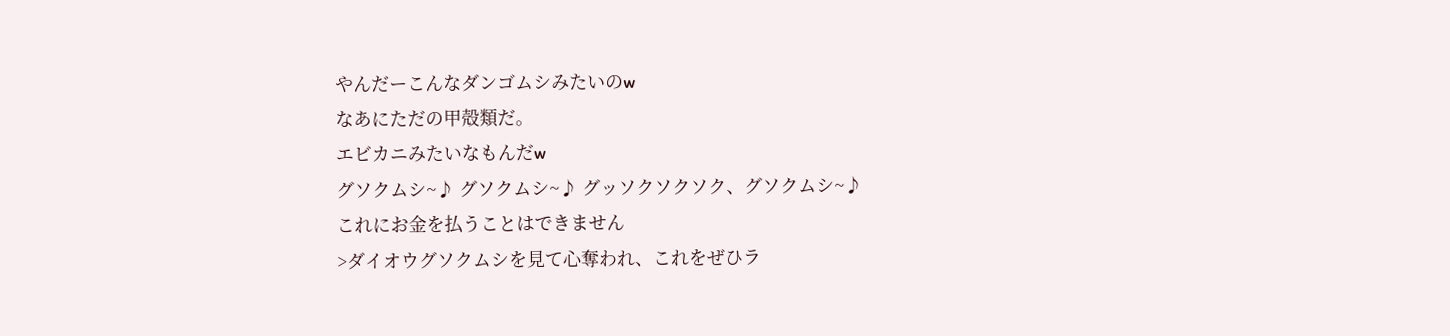やんだーこんなダンゴムシみたいのw
なあにただの甲殻類だ。
エビカニみたいなもんだw
グソクムシ~♪ グソクムシ~♪ グッソクソクソク、グソクムシ~♪
これにお金を払うことはできません
>ダイオウグソクムシを見て心奪われ、これをぜひラ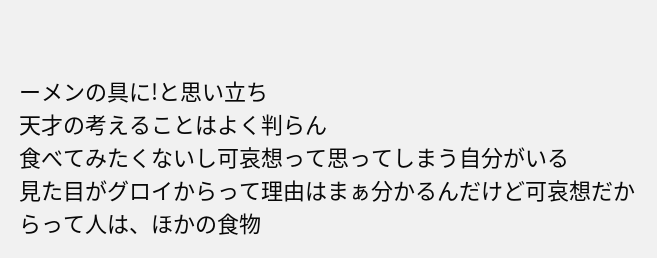ーメンの具に!と思い立ち
天才の考えることはよく判らん
食べてみたくないし可哀想って思ってしまう自分がいる
見た目がグロイからって理由はまぁ分かるんだけど可哀想だからって人は、ほかの食物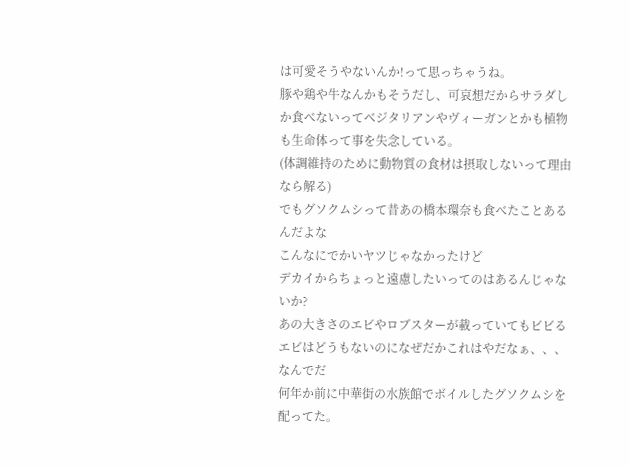は可愛そうやないんか!って思っちゃうね。
豚や鶏や牛なんかもそうだし、可哀想だからサラダしか食べないってベジタリアンやヴィーガンとかも植物
も生命体って事を失念している。
(体調維持のために動物質の食材は摂取しないって理由なら解る)
でもグソクムシって昔あの橋本環奈も食べたことあるんだよな
こんなにでかいヤツじゃなかったけど
デカイからちょっと遠慮したいってのはあるんじゃないか?
あの大きさのエビやロブスターが載っていてもビビる
エビはどうもないのになぜだかこれはやだなぁ、、、なんでだ
何年か前に中華街の水族館でボイルしたグソクムシを配ってた。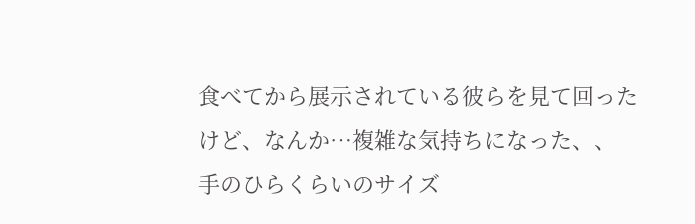食べてから展示されている彼らを見て回ったけど、なんか…複雑な気持ちになった、、
手のひらくらいのサイズ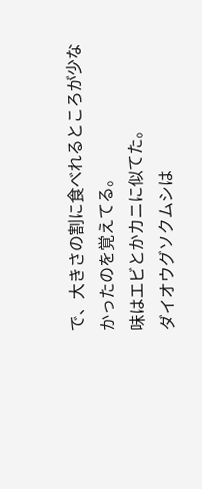で、大きさの割に食べれるところが少なかったのを覚えてる。
味はエビとかカニに似てた。
ダイオウグソクムシは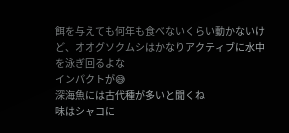餌を与えても何年も食べないくらい動かないけど、オオグソクムシはかなりアクティブに水中を泳ぎ回るよな
インパクトが😅
深海魚には古代種が多いと聞くね
味はシャコに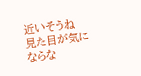近いそうね
見た目が気にならな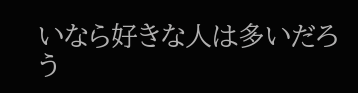いなら好きな人は多いだろう